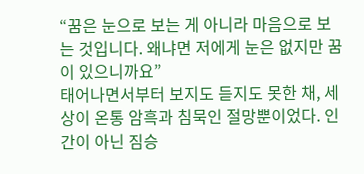“꿈은 눈으로 보는 게 아니라 마음으로 보는 것입니다. 왜냐면 저에게 눈은 없지만 꿈이 있으니까요”
태어나면서부터 보지도 듣지도 못한 채, 세상이 온통 암흑과 침묵인 절망뿐이었다. 인간이 아닌 짐승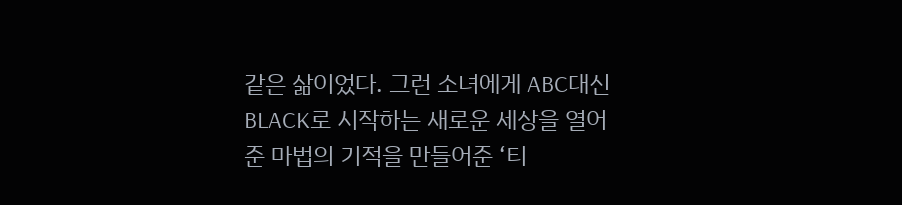같은 삶이었다. 그런 소녀에게 ABC대신 BLACK로 시작하는 새로운 세상을 열어준 마법의 기적을 만들어준 ‘티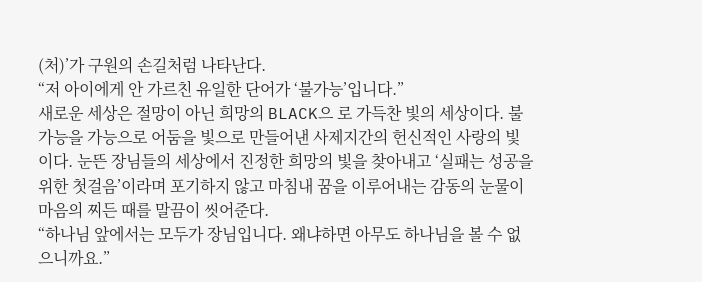(처)’가 구원의 손길처럼 나타난다.
“저 아이에게 안 가르친 유일한 단어가 ‘불가능’입니다.”
새로운 세상은 절망이 아닌 희망의 BLACK으 로 가득찬 빛의 세상이다. 불가능을 가능으로 어둠을 빛으로 만들어낸 사제지간의 헌신적인 사랑의 빛이다. 눈뜬 장님들의 세상에서 진정한 희망의 빛을 찾아내고 ‘실패는 성공을 위한 첫걸음’이라며 포기하지 않고 마침내 꿈을 이루어내는 감동의 눈물이 마음의 찌든 때를 말끔이 씻어준다.
“하나님 앞에서는 모두가 장님입니다. 왜냐하면 아무도 하나님을 볼 수 없으니까요.”